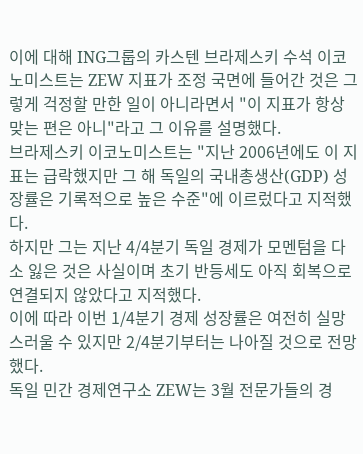이에 대해 ING그룹의 카스텐 브라제스키 수석 이코노미스트는 ZEW 지표가 조정 국면에 들어간 것은 그렇게 걱정할 만한 일이 아니라면서 "이 지표가 항상 맞는 편은 아니"라고 그 이유를 설명했다.
브라제스키 이코노미스트는 "지난 2006년에도 이 지표는 급락했지만 그 해 독일의 국내총생산(GDP) 성장률은 기록적으로 높은 수준"에 이르렀다고 지적했다.
하지만 그는 지난 4/4분기 독일 경제가 모멘텀을 다소 잃은 것은 사실이며 초기 반등세도 아직 회복으로 연결되지 않았다고 지적했다.
이에 따라 이번 1/4분기 경제 성장률은 여전히 실망스러울 수 있지만 2/4분기부터는 나아질 것으로 전망했다.
독일 민간 경제연구소 ZEW는 3월 전문가들의 경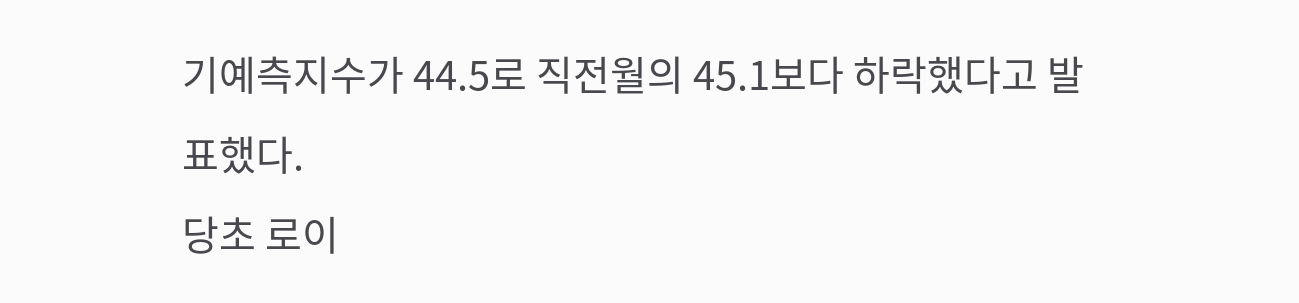기예측지수가 44.5로 직전월의 45.1보다 하락했다고 발표했다.
당초 로이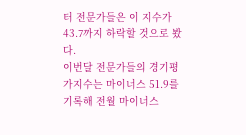터 전문가들은 이 지수가 43.7까지 하락할 것으로 봤다.
이번달 전문가들의 경기평가지수는 마이너스 51.9를 기록해 전월 마이너스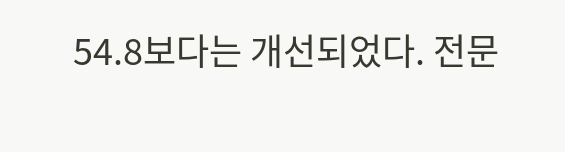54.8보다는 개선되었다. 전문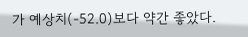가 예상치(-52.0)보다 약간 좋았다.